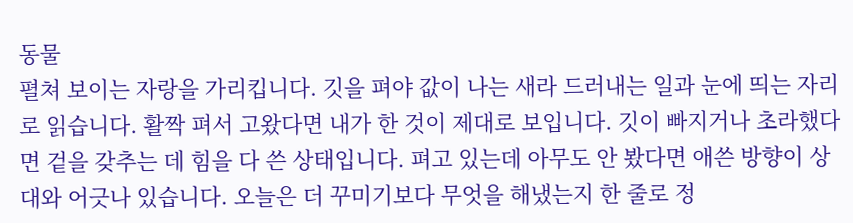동물
펼쳐 보이는 자랑을 가리킵니다. 깃을 펴야 값이 나는 새라 드러내는 일과 눈에 띄는 자리로 읽습니다. 활짝 펴서 고왔다면 내가 한 것이 제대로 보입니다. 깃이 빠지거나 초라했다면 겉을 갖추는 데 힘을 다 쓴 상태입니다. 펴고 있는데 아무도 안 봤다면 애쓴 방향이 상대와 어긋나 있습니다. 오늘은 더 꾸미기보다 무엇을 해냈는지 한 줄로 정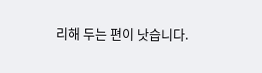리해 두는 편이 낫습니다.